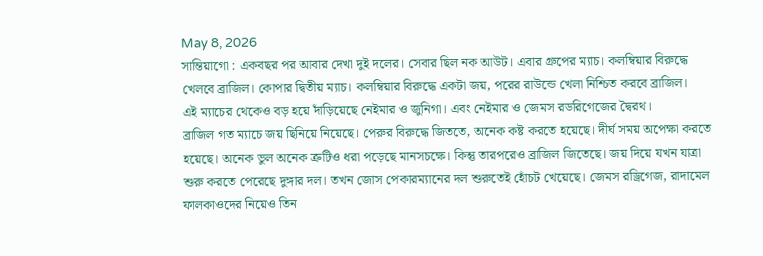May 8, 2026
সান্তিয়াগো : একবছর পর আবার দেখা দুই দলের। সেবার ছিল নক আউট। এবার গ্রুপের ম্যাচ। কলম্বিয়ার বিরুদ্ধে খেলবে ব্রাজিল। কোপার দ্বিতীয় ম্যাচ। কলম্বিয়ার বিরুদ্ধে একটা জয়, পরের রাউন্ডে খেলা নিশ্চিত করবে ব্রাজিল।
এই ম্যাচের থেকেও বড় হয়ে দাঁড়িয়েছে নেইমার ও জুনিগা। এবং নেইমার ও জেমস রডরিগেজের দ্বৈরথ।
ব্রাজিল গত ম্যাচে জয় ছিনিয়ে নিয়েছে। পেরুর বিরুদ্ধে জিততে, অনেক কষ্ট করতে হয়েছে। দীর্ঘ সময় অপেক্ষা করতে হয়েছে। অনেক ভুল অনেক ত্রুটিও ধরা পড়েছে মানসচক্ষে। কিন্তু তারপরেও ব্রাজিল জিতেছে। জয় দিয়ে যখন যাত্রা শুরু করতে পেরেছে দুঙ্গার দল। তখন জোস পেকারম্যানের দল শুরুতেই হোঁচট খেয়েছে। জেমস রড্রিগেজ, রাদামেল ফালকাওদের নিয়েও তিন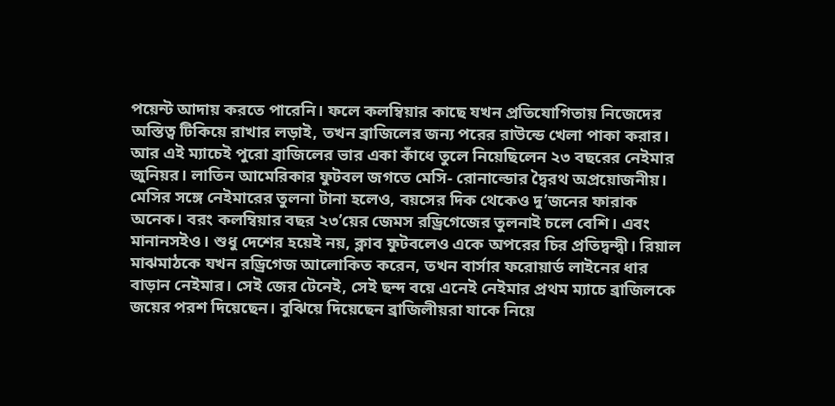পয়েন্ট আদায় করতে পারেনি। ফলে কলম্বিয়ার কাছে যখন প্রতিযোগিতায় নিজেদের অস্তিত্ব টিকিয়ে রাখার লড়াই, তখন ব্রাজিলের জন্য পরের রাউন্ডে খেলা পাকা করার।
আর এই ম্যাচেই পুরো ব্রাজিলের ভার একা কাঁধে তুলে নিয়েছিলেন ২৩ বছরের নেইমার জুনিয়র। লাতিন আমেরিকার ফুটবল জগতে মেসি- রোনাল্ডোর দ্বৈরথ অপ্রয়োজনীয়। মেসির সঙ্গে নেইমারের তুলনা টানা হলেও, বয়সের দিক থেকেও দু’জনের ফারাক অনেক। বরং কলম্বিয়ার বছর ২৩’য়ের জেমস রড্রিগেজের তুলনাই চলে বেশি। এবং মানানসইও। শুধু দেশের হয়েই নয়, ক্লাব ফুটবলেও একে অপরের চির প্রতিদ্বন্দ্বী। রিয়াল মাঝমাঠকে যখন রড্রিগেজ আলোকিত করেন, তখন বার্সার ফরোয়ার্ড লাইনের ধার বাড়ান নেইমার। সেই জের টেনেই, সেই ছন্দ বয়ে এনেই নেইমার প্রথম ম্যাচে ব্রাজিলকে জয়ের পরশ দিয়েছেন। বুঝিয়ে দিয়েছেন ব্রাজিলীয়রা যাকে নিয়ে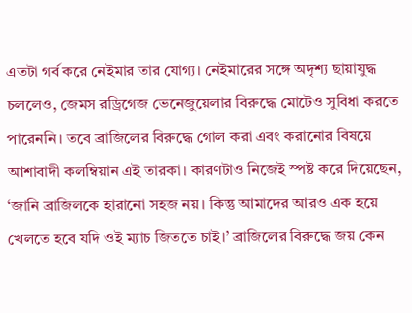এতটা গর্ব করে নেইমার তার যোগ্য। নেইমারের সঙ্গে অদৃশ্য ছায়াযুদ্ধ চললেও, জেমস রড্রিগেজ ভেনেজুয়েলার বিরুদ্ধে মোটেও সুবিধা করতে পারেননি। তবে ব্রাজিলের বিরুদ্ধে গোল করা এবং করানোর বিষয়ে আশাবাদী কলম্বিয়ান এই তারকা। কারণটাও নিজেই স্পষ্ট করে দিয়েছেন, ‘জানি ব্রাজিলকে হারানো সহজ নয়। কিন্তু আমাদের আরও এক হয়ে খেলতে হবে যদি ওই ম্যাচ জিততে চাই।’ ব্রাজিলের বিরুদ্ধে জয় কেন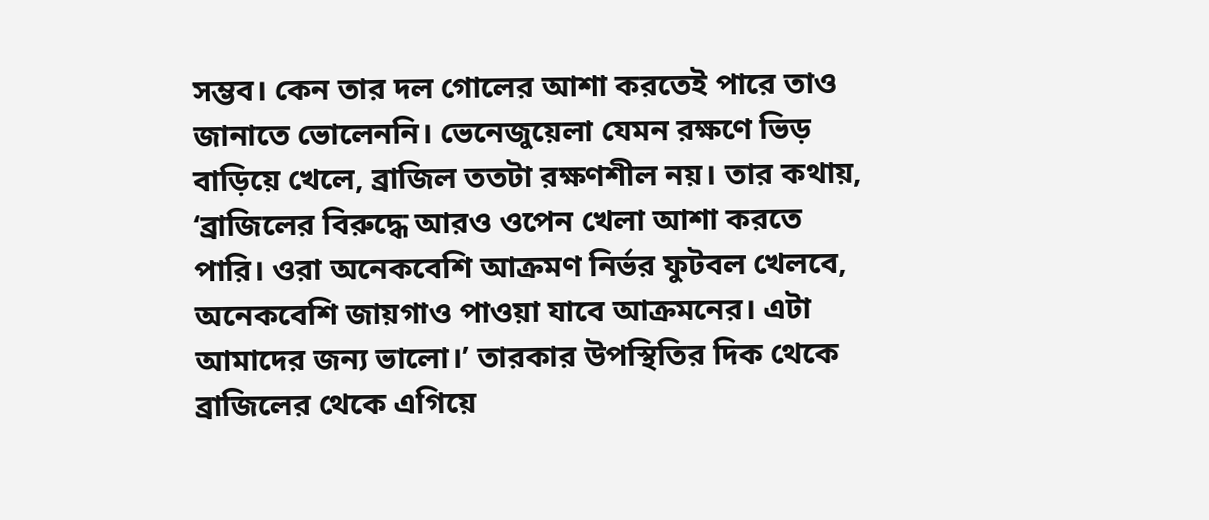সম্ভব। কেন তার দল গোলের আশা করতেই পারে তাও জানাতে ভোলেননি। ভেনেজুয়েলা যেমন রক্ষণে ভিড় বাড়িয়ে খেলে, ব্রাজিল ততটা রক্ষণশীল নয়। তার কথায়, ‘ব্রাজিলের বিরুদ্ধে আরও ওপেন খেলা আশা করতে পারি। ওরা অনেকবেশি আক্রমণ নির্ভর ফুটবল খেলবে, অনেকবেশি জায়গাও পাওয়া যাবে আক্রমনের। এটা আমাদের জন্য ভালো।’ তারকার উপস্থিতির দিক থেকে ব্রাজিলের থেকে এগিয়ে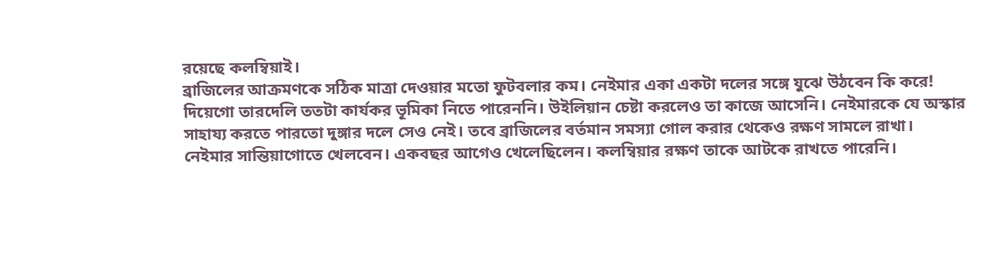রয়েছে কলম্বিয়াই।
ব্রাজিলের আক্রমণকে সঠিক মাত্রা দেওয়ার মতো ফুটবলার কম। নেইমার একা একটা দলের সঙ্গে যুঝে উঠবেন কি করে! দিয়েগো তারদেলি ততটা কার্যকর ভূমিকা নিতে পারেননি। উইলিয়ান চেষ্টা করলেও তা কাজে আসেনি। নেইমারকে যে অস্কার সাহায্য করতে পারতো দুঙ্গার দলে সেও নেই। তবে ব্রাজিলের বর্তমান সমস্যা গোল করার থেকেও রক্ষণ সামলে রাখা।
নেইমার সান্তিয়াগোতে খেলবেন। একবছর আগেও খেলেছিলেন। কলম্বিয়ার রক্ষণ তাকে আটকে রাখতে পারেনি।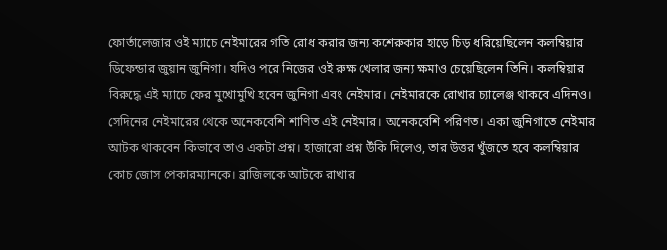ফোর্তালেজার ওই ম্যাচে নেইমারের গতি রোধ করার জন্য কশেরুকার হাড়ে চিড় ধরিয়েছিলেন কলম্বিয়ার ডিফেন্ডার জুয়ান জুনিগা। যদিও পরে নিজের ওই রুক্ষ খেলার জন্য ক্ষমাও চেয়েছিলেন তিনি। কলম্বিয়ার বিরুদ্ধে এই ম্যাচে ফের মুখোমুখি হবেন জুনিগা এবং নেইমার। নেইমারকে রোখার চ্যালেঞ্জ থাকবে এদিনও। সেদিনের নেইমারের থেকে অনেকবেশি শাণিত এই নেইমার। অনেকবেশি পরিণত। একা জুনিগাতে নেইমার আটক থাকবেন কিভাবে তাও একটা প্রশ্ন। হাজারো প্রশ্ন উঁকি দিলেও, তার উত্তর খুঁজতে হবে কলম্বিয়ার কোচ জোস পেকারম্যানকে। ব্রাজিলকে আটকে রাখার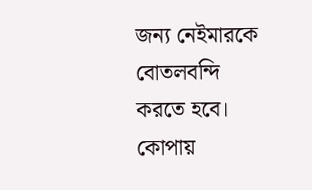জন্য নেইমারকে বোতলবন্দি করতে হবে। কোপায়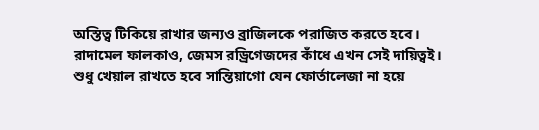অস্তিত্ব টিকিয়ে রাখার জন্যও ব্রাজিলকে পরাজিত করতে হবে। রাদামেল ফালকাও, জেমস রড্রিগেজদের কাঁধে এখন সেই দায়িত্বই। শুধু খেয়াল রাখতে হবে সান্তিয়াগো যেন ফোর্তালেজা না হয়ে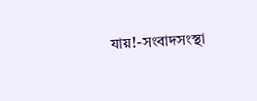যায়!-সংবাদসংস্থা